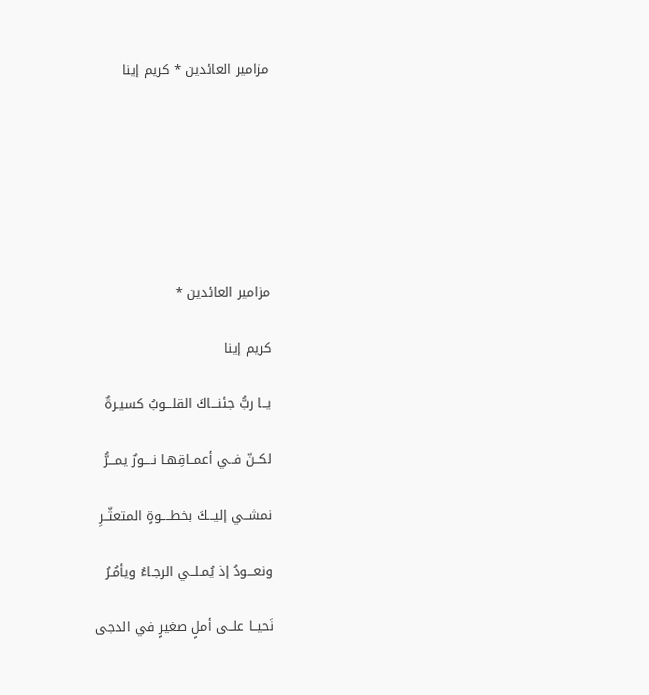مزامير العائدين * كريم إينا







مزامير العائدين *

كريم إينا

يــا ربُّ جئنـــاكَ القلـــوبُ كسيـرةٌ

لكــنّ فــي أعمــاقِهـا نــــورٌ يمـــرُّ

نمشــي إليـــكَ بخطــــوةٍ المتعثّــرِ

ونعـــودُ إذ يُمـلــي الرجـاءُ ويأمُـرُ

نَحيــا علــى أملٍ صغيرٍ في الدجى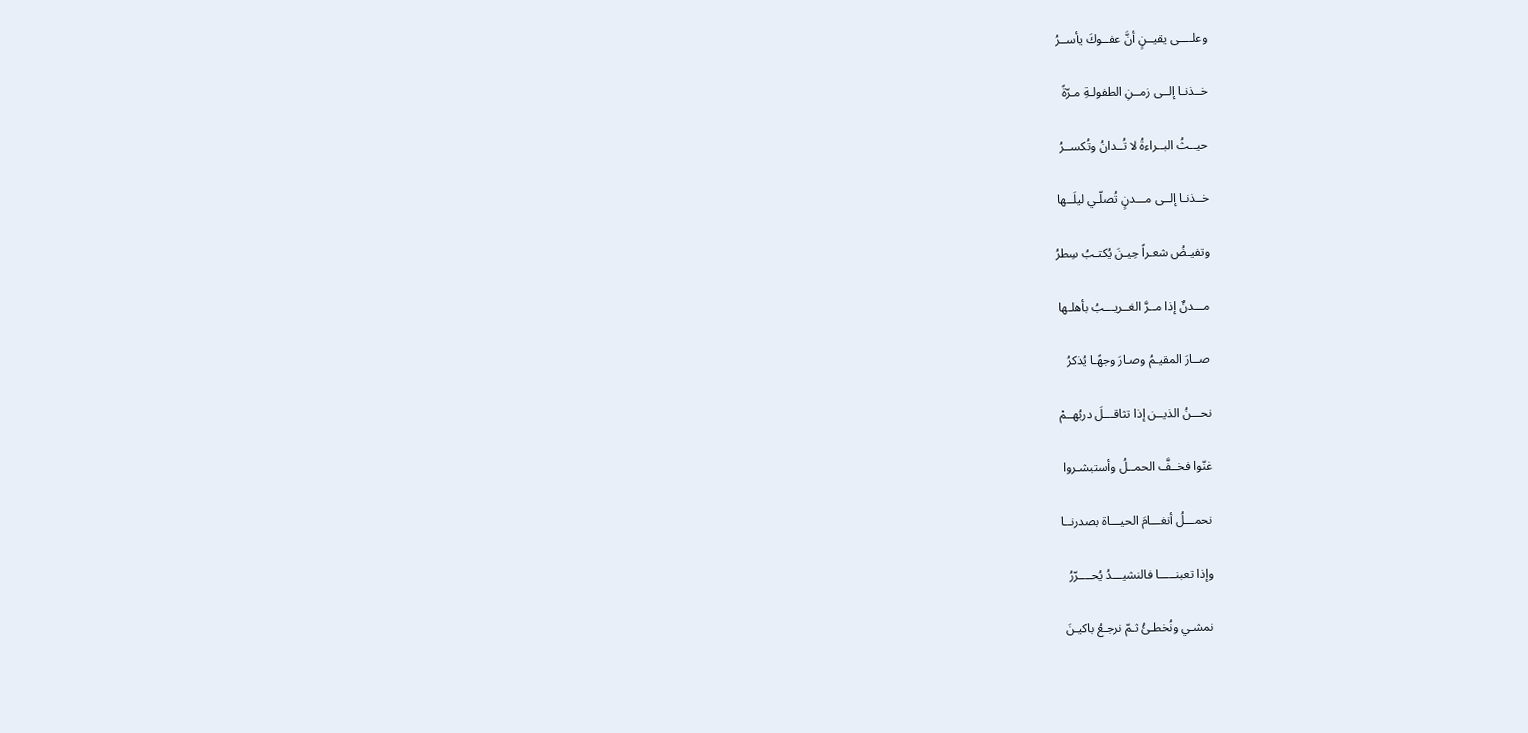وعلــــى يقيــنٍ أنَّ عفــوكَ يأســرُ

خــذنـا إلــى زمــنِ الطفولـةِ مـرّةً

حيــثُ البــراءةُ لا تُــدانُ وتُكســرُ

خــذنـا إلــى مـــدنٍ تُصلّـي ليلَــها

وتفيـضُ شعـراً حِيـنَ يُكتـبُ سِطرُ

مـــدنٌ إذا مــرَّ الغــريـــبُ بأهلـها

صــارَ المقيـمُ وصـارَ وجهًـا يُذكرُ

نحـــنُ الذيــن إذا تثاقـــلَ دربُهــمْ

غنّوا فخــفَّ الحمــلُ وأستبشـروا

نحمـــلُ أنغـــامَ الحيـــاة بصدرنــا

وإذا تعبنـــــا فالنشيـــدُ يُحــــرّرُ

نمشـي ونُخطـئُ ثـمّ نرجـعُ باكيـنَ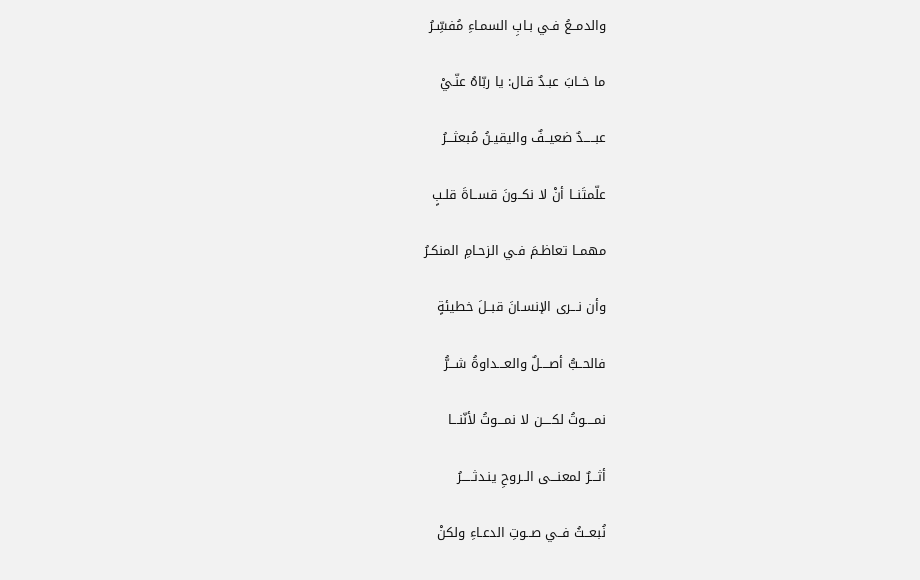والدمــعُ فـي بـابِ السمـاءِ مُفسِّـرُ

ما خــابَ عبـدٌ قـال: يا ربّاهُ عنّـيْ

عبـــــدٌ ضعيــفٌ واليقيـنُ مُبعثـــرُ

علّمتَنــا أنْ لا نكــونَ قســاةَ قلـبٍ

مهمــا تعاظـمَ فـي الزحـامِ المنكـرُ

وأن نـــرى الإنسـانَ قبــلَ خطيئةٍ

فالحــبُّ أصــــلٌ والعـــداوةُ شـــرُّ

نمــــوتُ لكــــن لا نمـــوتُ لأنّنـــا

أثـــرٌ لمعنـــى الــروحِ ينـدثـــــرُ

نُبعــثُ فــي صــوتِ الدعـاءِ ولكنْ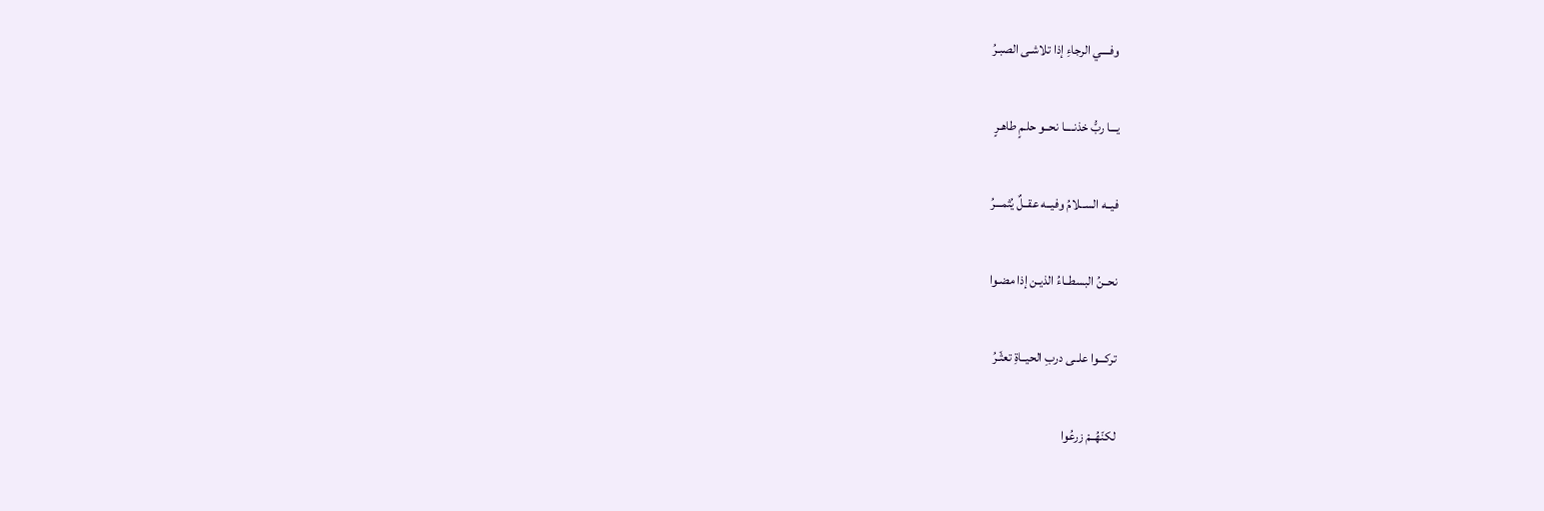وفــــي الرجاءِ إذا تلاشـى الصبـرُ

يـــا ربُّ خذنــــا نحــو حلـمٍ طاهـرٍ

فيــه الســلامُ وفيــه عقــلٌ يُثمـــرُ

نحــنُ البسطــاءُ الذيـن إذا مضـوا

تركـــوا علــى دربِ الحيــاةِ تعثّـرُ

لكنّهُــمْ زرعُوا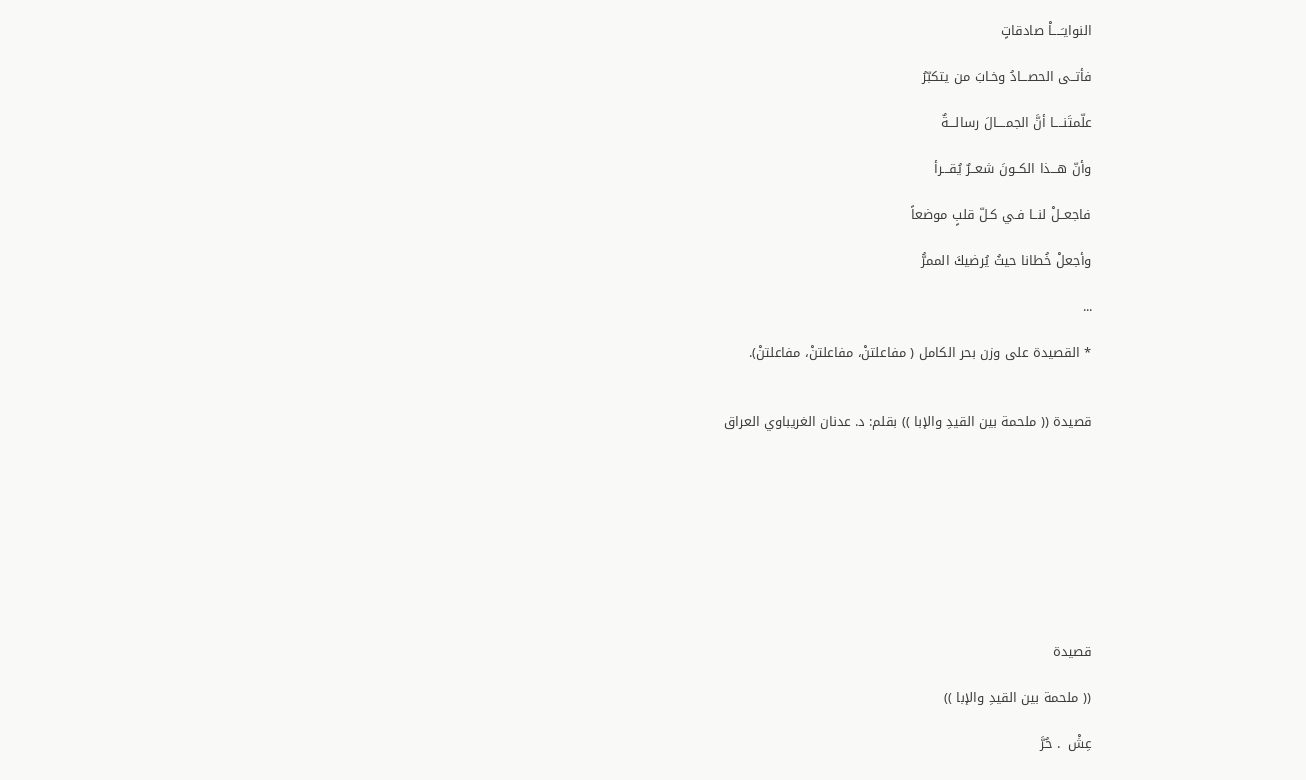النوايـَــــاْ صادقاتٍ

فأتــى الحصـــادُ وخـابَ من يتكبّرُ

علّمتَنــــا أنَّ الجمــــالَ رسالـــةٌ

وأنّ هـــذا الكــونَ شعــرٌ يُقـــرأ

فاجعــلْ لنــا فـي كـلّ قلبٍ موضعاً

وأجعلْ خُطانا حيثُ يُرضيكَ الممرُّ

...

* القصيدة على وزن بحر الكامل ( مفاعلتنْ، مفاعلتنْ، مفاعلتنْ).


قصيدة (( ملحمة بين القيدِ والإبا )) بقلم: د. عدنان الغريباوي العراق









قصيدة

(( ملحمة بين القيدِ والإبا ))

عِشْ  . حُرَّ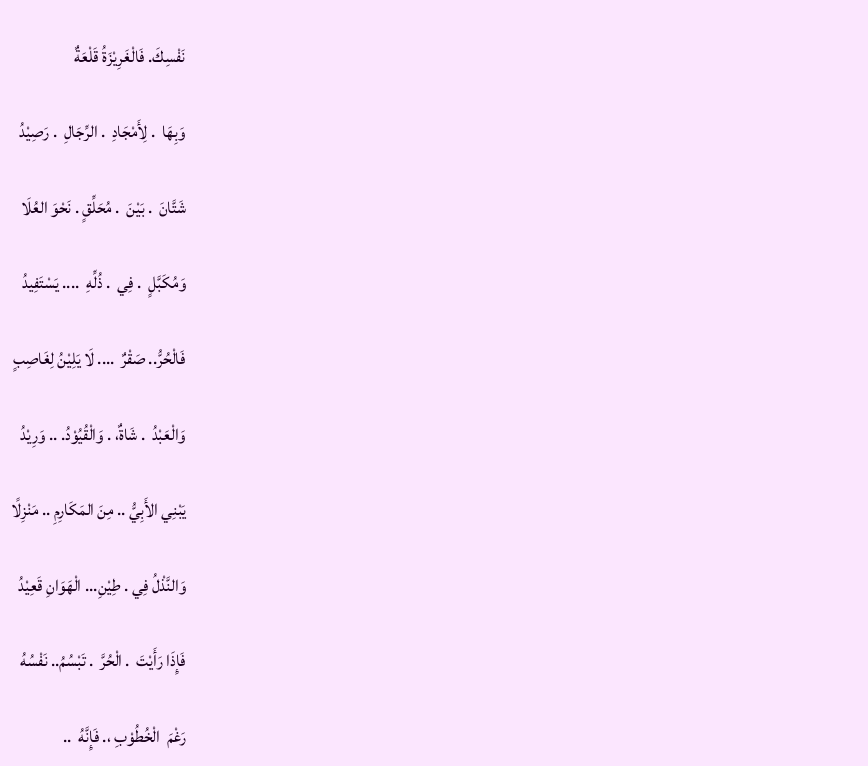نَفْسِكَ. فَالْغَرِيْزَةُ قَلْعَةٌ

وَبِهَا  . لِأَمْجَادِ  . الرِّجَالِ  . رَصِيْدُ

شَتَّانَ  . بَيْنَ  . مُحَلِّقٍ . نَحْوَ العُلَا

وَمُكَبَّلٍ  . فِي  . ذُلِّهِ  .... يَسْتَفِيدُ

فَالْحُرُّ.. صَقْرٌ  .... لَا يَلِيْنُ لِغَاصِبٍ

وَالْعَبْدُ  . شَاةٌ، . وَالْقُيُوْدُ. .. وَرِيْدُ

يَبْنِي الأَبِيُّ .. مِنَ المَكَارِمِ .. مَنْزِلًا

وَالنَّذْلُ فِي . طِيْنِ... الْهَوَانِ قَعِيْدُ

فَإِذَا رَأَيْتَ  . الْحُرَّ  . تَبْسُمُ.. نَفْسُهُ

رَغْمَ  الْخُطُوْبِ ،. فَإِنَّهُ  ..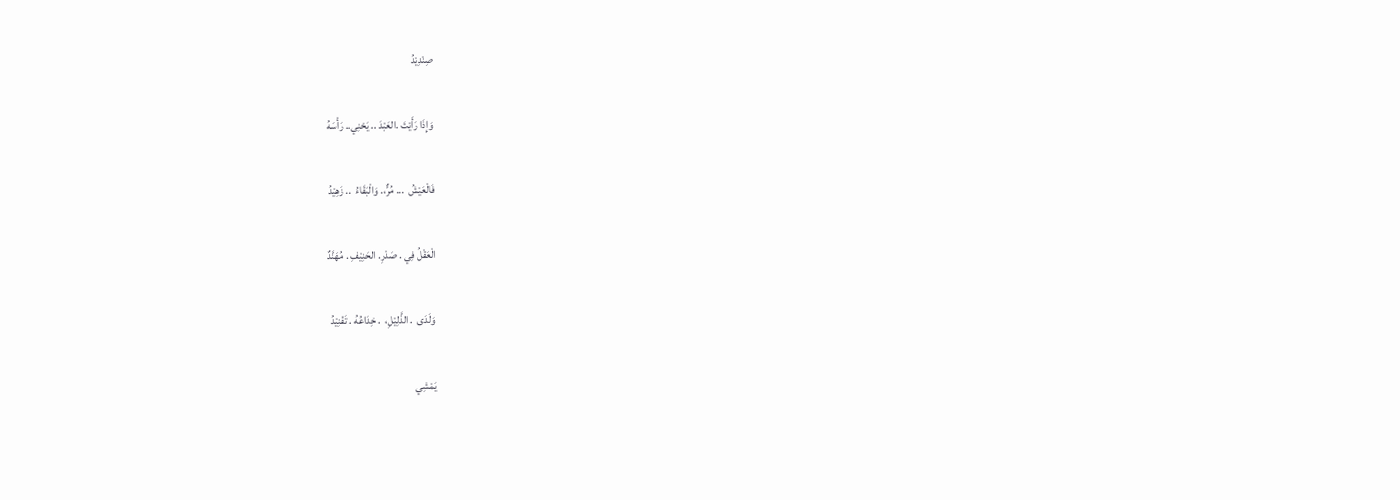صِنْدِيْدُ

وَإِذَا رَأَيْتَ .العَبْدَ .. يَحْنِي.. رَأْسَهُ

فَالْعَيْشُ  ... مُرٌّ،. وَالْبَقَاءُ  .. زَهِيْدُ

الْعَقْلُ فِي . صَدْرِ. الحَنِيْفِ . مُهَنَّدٌ

وَلَدَى  . الذَّلِيْلِ،  . خِدَاعُهُ . تَفْنِيْدُ

يَمْشِي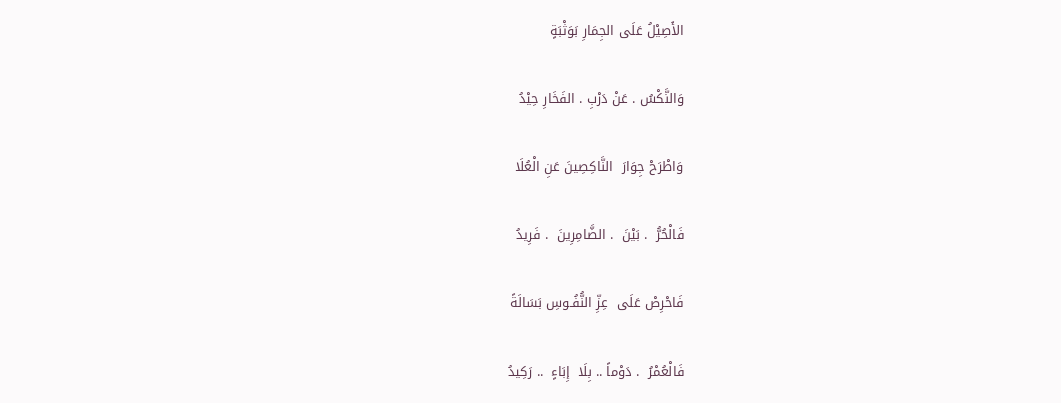الأَصِيْلُ عَلَى الجِمَارِ بَوَثْبَةٍ

وَالنَّكْسُ . عَنْ دَرْبِ . الفَخَارِ حِيْدُ

وَاطْرَحْ جِوَارَ  النَّاكِصِينَ عَنِ الْعُلَا

فَالْحُرُّ  . بَيْنَ  . الضَّامِرِينَ  . فَرِيدُ

فَاحْرِصْ عَلَى  عِزِّ النُّفُـوسِ بَسَالَةً

فَالْعُمْرُ  . دَوْماً .. بِلَا  إِبَاءٍ  .. رَكِيدُ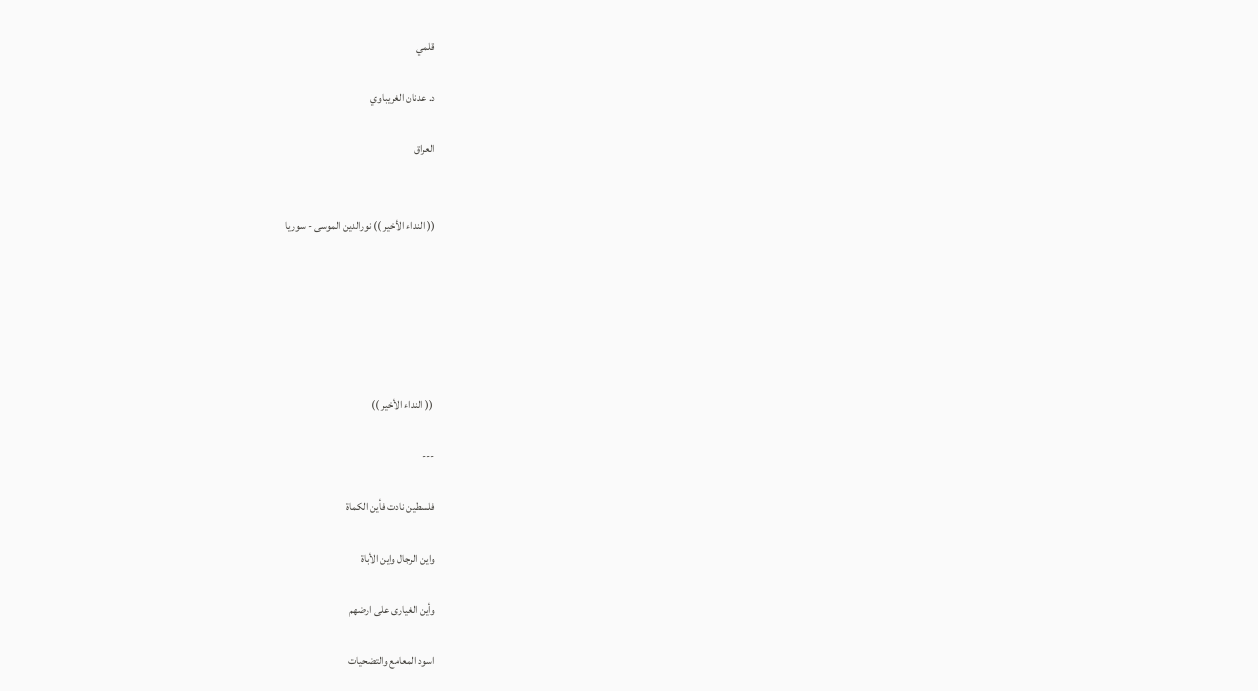قلمي

د. عدنان الغريباوي

العراق


(( النداء الأخير )) نورالدين الموسى - سوريا






 (( النداء الأخير ))

---

فلسطين نادت فأين الكماة

واين الرجال واين الأباة

وأين الغيارى على ارضهم

اسود المعامع والتضحيات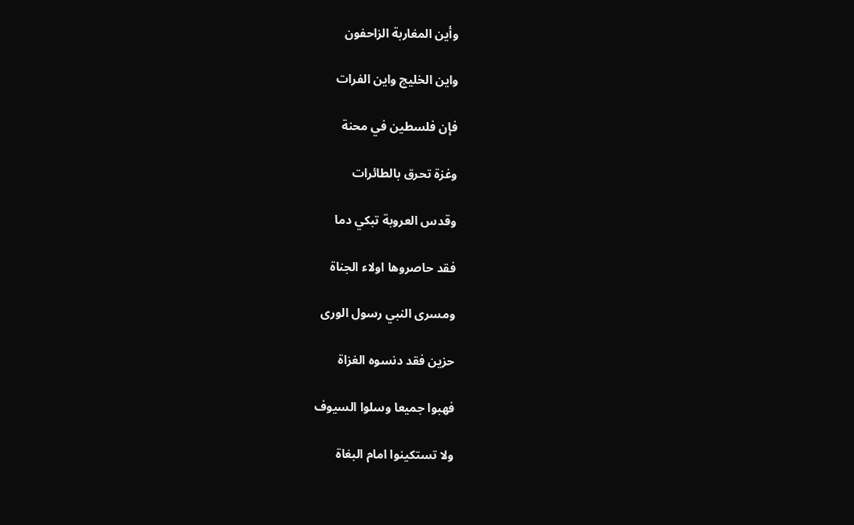وأين المغاربة الزاحفون

واين الخليج واين الفرات

فإن فلسطين في محنة

وغزة تحرق بالطائرات

وقدس العروبة تبكي دما

فقد حاصروها اولاء الجناة

ومسرى النبي رسول الورى

حزين فقد دنسوه الغزاة

فهبوا جميعا وسلوا السيوف

ولا تستكينوا امام البغاة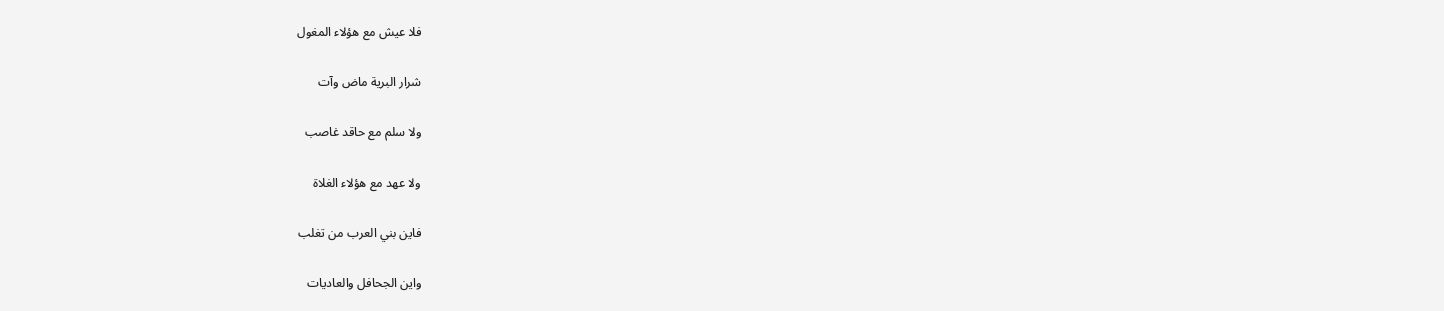فلا عيش مع هؤلاء المغول

شرار البرية ماض وآت

ولا سلم مع حاقد غاصب

ولا عهد مع هؤلاء الغلاة

فاين بني العرب من تغلب

واين الجحافل والعاديات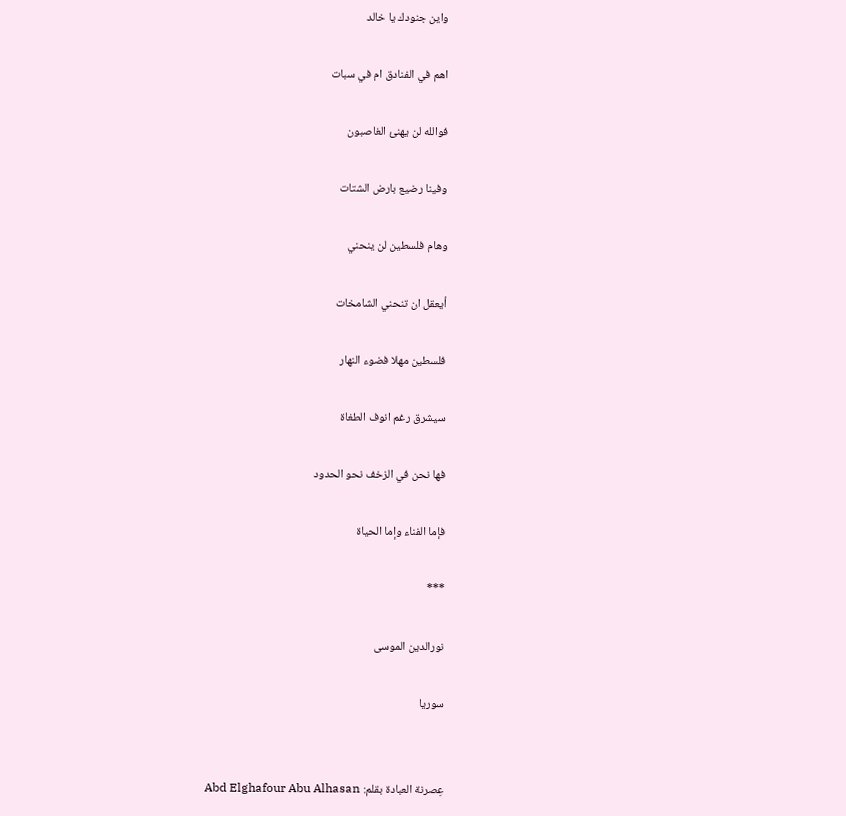واين جنودك يا خالد

اهم في الفنادق ام في سبات

فوالله لن يهنئ الغاصبون

وفينا رضيع بارض الشتات

وهام فلسطين لن ينحني

أيعقل ان تنحني الشامخات

فلسطين مهلا فضوء النهار

سيشرق رغم انوف الطغاة

فها نحن في الزخف نحو الحدود

فإما الفناء وإما الحياة

***

نورالدين الموسى

سوريا


عِصرنة العبادة بقلم: Abd Elghafour Abu Alhasan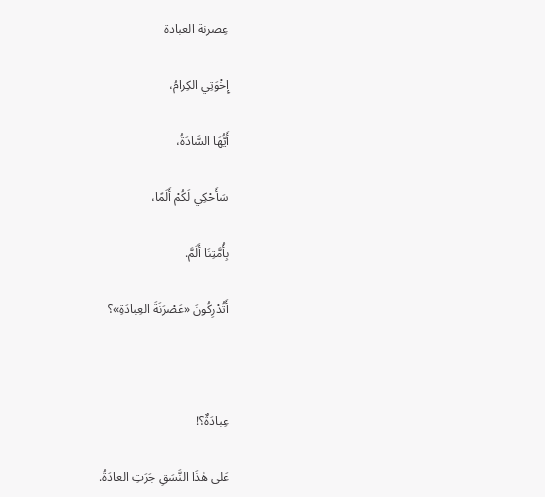عِصرنة العبادة

إِخْوَتِي الكِرامُ،

أَيُّهَا السَّادَةُ،

سَأَحْكِي لَكُمْ أَلَمًا،

بِأُمَّتِنَا أَلَمَّ.

أَتُدْرِكُونَ «عَصْرَنَةَ العِبادَةِ»؟



عِبادَةٌ؟!

عَلى هٰذَا النَّسَقِ جَرَتِ العادَةُ.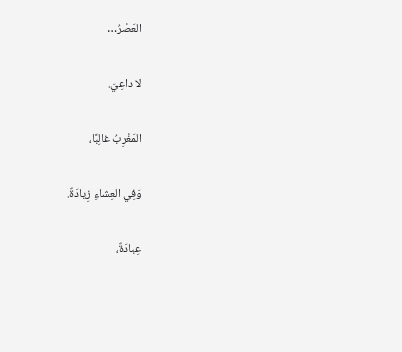العَصْرُ…

لا داعِيَ.

المَغْرِبُ غالِبًا،

وَفِي العِشاءِ زِيادَةٌ.

عِبادَةٌ،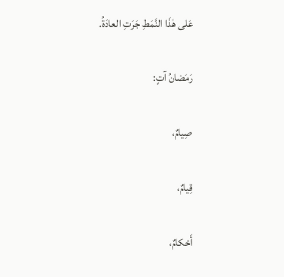عَلى هٰذَا النَّمَطِ جَرَتِ العادَةُ.

رَمَضانُ آتٍ:

صِيامٌ،

قِيامٌ،

أَحْكامٌ،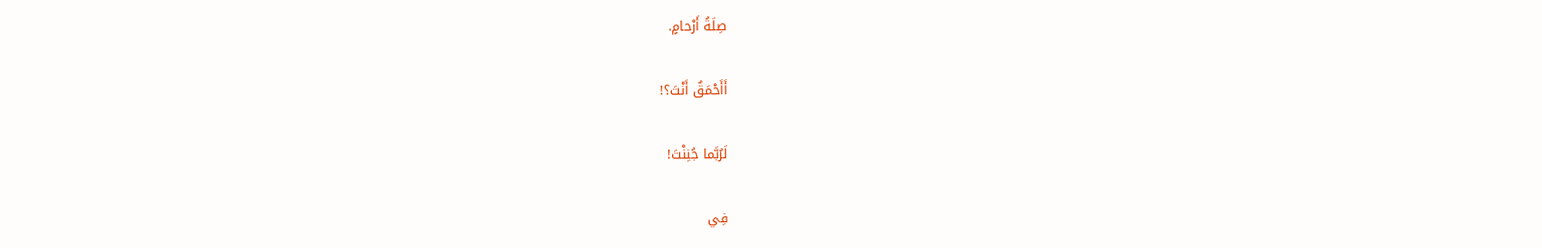صِلَةُ أَرْحامٍ.

أَأَحْمَقٌ أَنْتَ؟!

لَرُبَّما جُنِنْتَ!

فِي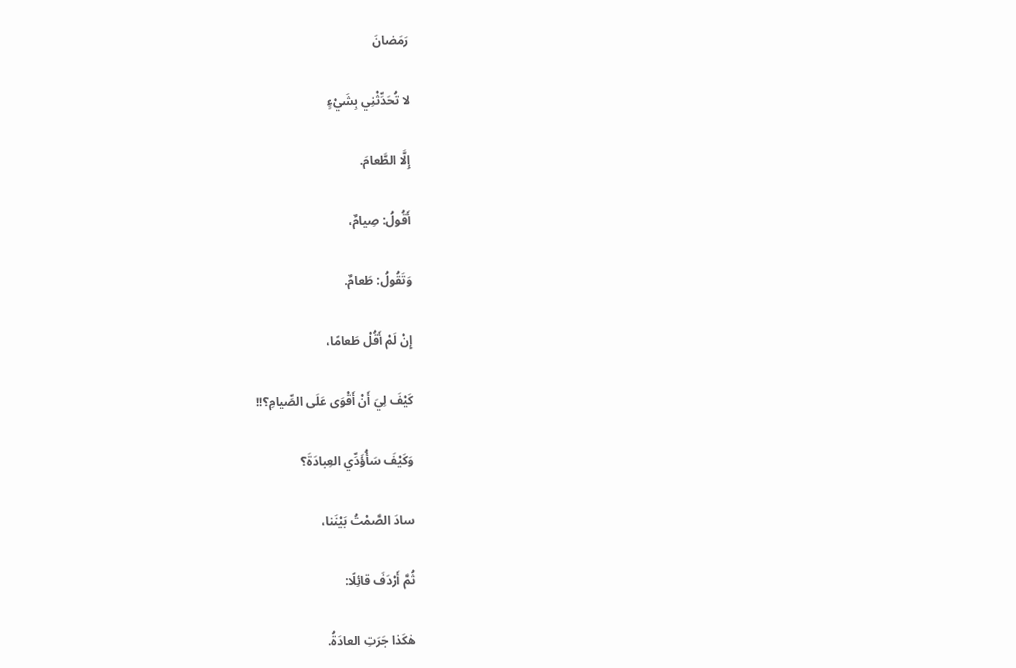رَمَضانَ

لا تُحَدِّثْنِي بِشَيْءٍ

إِلَّا الطَّعامَ.

أَقُولُ: صِيامٌ،

وَتَقُولُ: طَعامٌ.

إِنْ لَمْ أَقُلْ طَعامًا،

كَيْفَ لِيَ أَنْ أَقْوَى عَلَى الصِّيامِ؟!!

وَكَيْفَ سَأُؤَدِّي العِبادَةَ؟

سادَ الصَّمْتُ بَيْنَنا،

ثُمَّ أَرْدَفَ قائِلًا:

هٰكَذا جَرَتِ العادَةُ.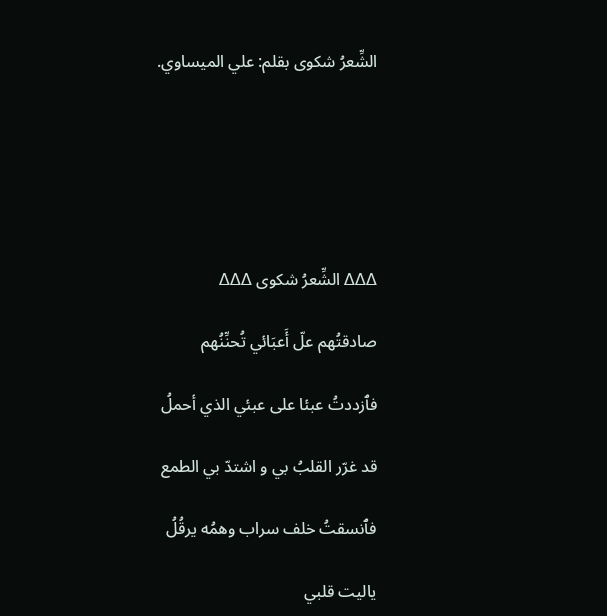الشِّعرُ شكوى بقلم: علي الميساوي.






∆∆∆ الشِّعرُ شكوى ∆∆∆

صادقتُهم علّ أَعبَائي تُحنِّنُهم

فٱزددتُ عبئا على عبئي الذي أحملُ

قد غرّر القلبُ بي و اشتدّ بي الطمع

فٱنسقتُ خلف سراب وهمُه يرقُلُ

ياليت قلبي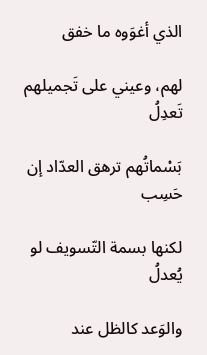الذي أغوَوه ما خفق

لهم، وعيني على تَجميلهم تَعدِلُ

بَسْماتُهم ترهق العدّاد إن حَسِب

لكنها بسمة التّسويف لو يُعدلُ

والوَعد كالظل عند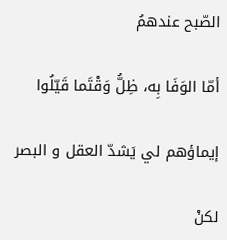الصّبح عندهمُ

أمّا الوَفَا بِه، ظِلُّ وَقْتَما قَيّلُوا

إيماؤهم لي يَشدّ العقل و البصر

لكنْ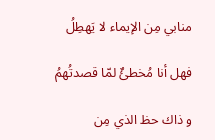منابي مِن الإيماء لا يَهطِلُ

فهل أنا مُخطئٌ لمّا قصدتُهمُ

و ذاك حظ الذي مِن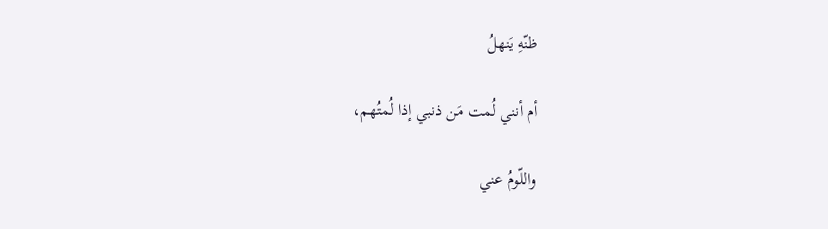ظنّهِ يَنهلُ

أم أنني لُمت مَن ذنبي إذا لُمتُهم،

واللّومُ عني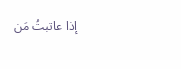إذا عاتبتُ مَن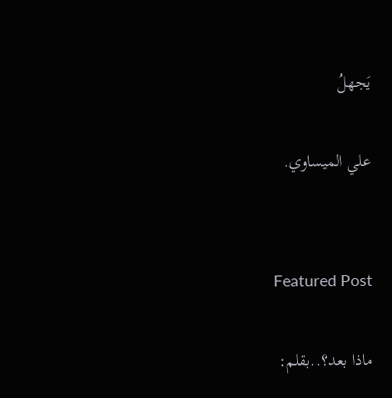يَجهلُ

علي الميساوي.


Featured Post

ماذا بعد؟..بقلم: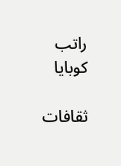راتب كوبايا

ثقافات